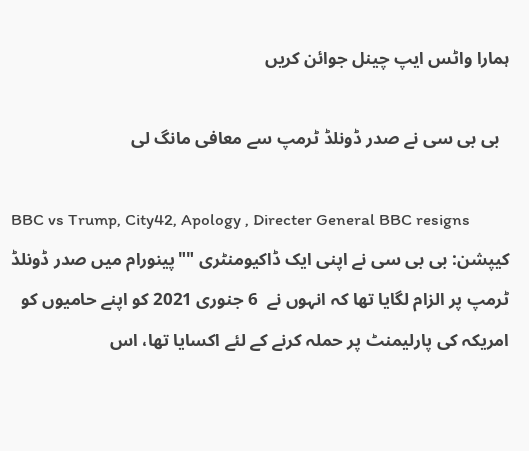ہمارا واٹس ایپ چینل جوائن کریں

  بی بی سی نے صدر ڈونلڈ ٹرمپ سے معافی مانگ لی

BBC vs Trump, City42, Apology , Directer General BBC resigns
کیپشن: بی بی سی نے اپنی ایک ڈاکیومنٹری ""پینورام میں صدر ڈونلڈ ٹرمپ پر الزام لگایا تھا کہ انہوں نے  6 جنوری 2021 کو اپنے حامیوں کو امریکہ کی پارلیمنٹ پر حملہ کرنے کے لئے اکسایا تھا، اس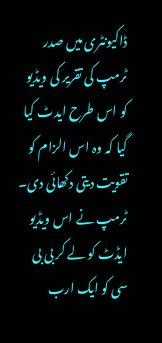ڈاکیونٹری میں صدر ٹرمپ کی تقریر کی ویڈیو کو اس طرح ایدٹ کیا گیا کہ وہ اس الزام کو تقویت دیتی دکھائی دی۔ ٹرمپ نے اس ویڈیو ایڈٹ کو لے کر بی بی سی کو ایک ارب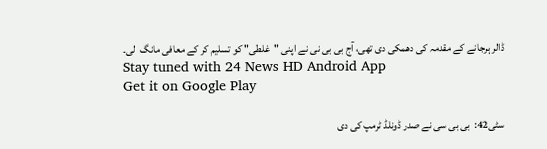ڈالر ہرجانے کے مقدمہ کی دھمکی دی تھی، آج بی بی نی نے اپنی "غلطی" کو تسلیم کر کے معافی مانگ  لی۔
Stay tuned with 24 News HD Android App
Get it on Google Play

سٹی42:  بی بی سی نے صدر ڈونلڈ ٹرمپ کی دی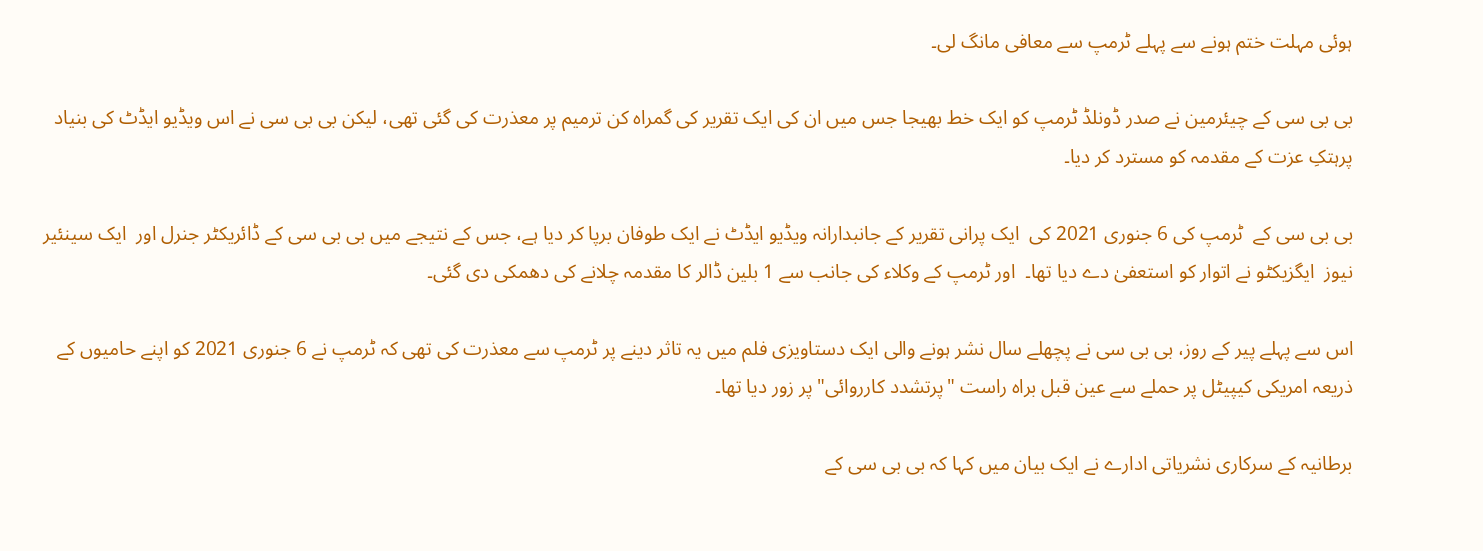ہوئی مہلت ختم ہونے سے پہلے ٹرمپ سے معافی مانگ لی۔

بی بی سی کے چیئرمین نے صدر ڈونلڈ ٹرمپ کو ایک خط بھیجا جس میں ان کی ایک تقریر کی گمراہ کن ترمیم پر معذرت کی گئی تھی، لیکن بی بی سی نے اس ویڈیو ایڈٹ کی بنیاد پرہتکِ عزت کے مقدمہ کو مسترد کر دیا۔

بی بی سی کے  ٹرمپ کی 6 جنوری 2021 کی  ایک پرانی تقریر کے جانبدارانہ ویڈیو ایڈٹ نے ایک طوفان برپا کر دیا ہے، جس کے نتیجے میں بی بی سی کے ڈائریکٹر جنرل اور  ایک سینئیر نیوز  ایگزیکٹو نے اتوار کو استعفیٰ دے دیا تھا۔  اور ٹرمپ کے وکلاء کی جانب سے 1 بلین ڈالر کا مقدمہ چلانے کی دھمکی دی گئی۔

اس سے پہلے پیر کے روز، بی بی سی نے پچھلے سال نشر ہونے والی ایک دستاویزی فلم میں یہ تاثر دینے پر ٹرمپ سے معذرت کی تھی کہ ٹرمپ نے 6 جنوری 2021 کو اپنے حامیوں کے ذریعہ امریکی کیپیٹل پر حملے سے عین قبل براہ راست "پرتشدد کارروائی" پر زور دیا تھا۔

برطانیہ کے سرکاری نشریاتی ادارے نے ایک بیان میں کہا کہ بی بی سی کے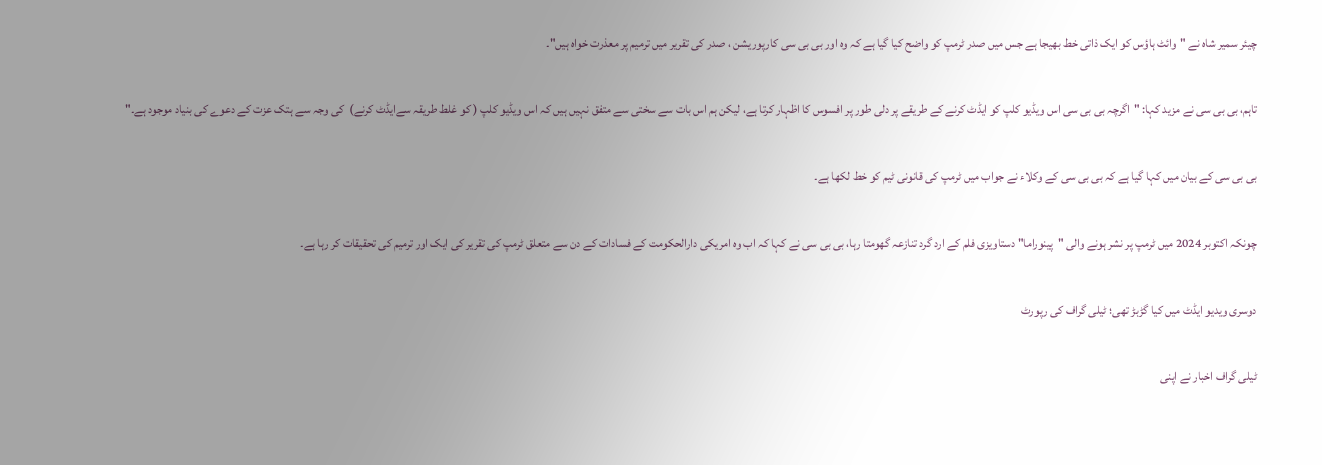چیئر سمیر شاہ نے "وائٹ ہاؤس کو ایک ذاتی خط بھیجا ہے جس میں صدر ٹرمپ کو واضح کیا گیا ہے کہ وہ اور بی بی سی کارپوریشن ، صدر کی تقریر میں ترمیم پر معذرت خواہ ہیں"۔

تاہم، بی بی سی نے مزید کہا: "اگرچہ بی بی سی اس ویڈیو کلپ کو ایڈٹ کرنے کے طریقے پر دلی طور پر افسوس کا اظہار کرتا ہے، لیکن ہم اس بات سے سختی سے متفق نہیں ہیں کہ اس ویڈیو کلپ ( کو غلط طریقہ سےایڈٹ کرنے)  کی وجہ سے ہتک عزت کے دعوے کی بنیاد موجود ہے۔"

بی بی سی کے بیان میں کہا گیا ہے کہ بی بی سی کے وکلاء نے جواب میں ٹرمپ کی قانونی ٹیم کو خط لکھا ہے۔

چونکہ اکتوبر 2024 میں ٹرمپ پر نشر ہونے والی "پینوراما" دستاویزی فلم کے ارد گرد تنازعہ گھومتا رہا، بی بی سی نے کہا کہ اب وہ امریکی دارالحکومت کے فسادات کے دن سے متعلق ٹرمپ کی تقریر کی ایک اور ترمیم کی تحقیقات کر رہا ہے۔

دوسری ویدیو ایڈٹ میں کیا گڑبڑ تھی؛ ٹیلی گراف کی رپورٹ

ٹیلی گراف اخبار نے اپنی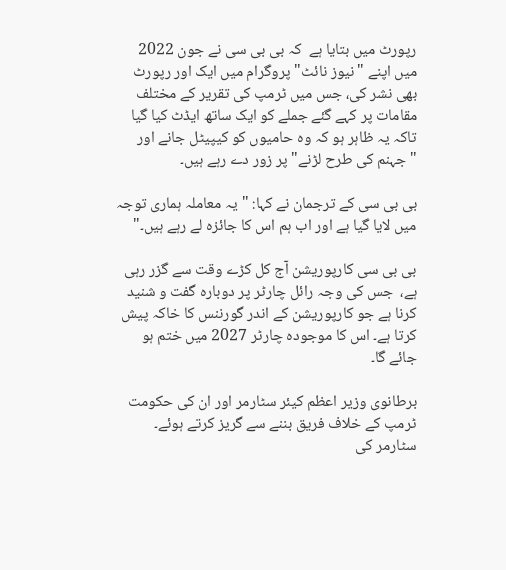رپورٹ میں بتایا ہے  کہ بی بی سی نے جون 2022 میں اپنے "نیوز نائٹ" پروگرام میں ایک اور رپورٹ بھی نشر کی، جس میں ٹرمپ کی تقریر کے مختلف مقامات پر کہے گئے جملے کو ایک ساتھ ایڈٹ کیا گیا تاکہ یہ ظاہر ہو کہ وہ حامیوں کو کیپیٹل جانے اور "جہنم کی طرح لڑنے" پر زور دے رہے ہیں۔

بی بی سی کے ترجمان نے کہا: "یہ معاملہ ہماری توجہ میں لایا گیا ہے اور اب ہم اس کا جائزہ لے رہے ہیں۔"

بی بی سی کارپوریشن آج کل کڑے وقت سے گزر رہی ہے،  جس کی وجہ رائل چارٹر پر دوبارہ گفت و شنید کرنا ہے جو کارپوریشن کے اندر گورننس کا خاکہ پیش کرتا ہے۔ اس کا موجودہ چارٹر 2027 میں ختم ہو جائے گا۔

برطانوی وزیر اعظم کیئر سٹارمر اور ان کی حکومت ٹرمپ کے خلاف فریق بننے سے گریز کرتے ہوئے۔ سٹارمر کی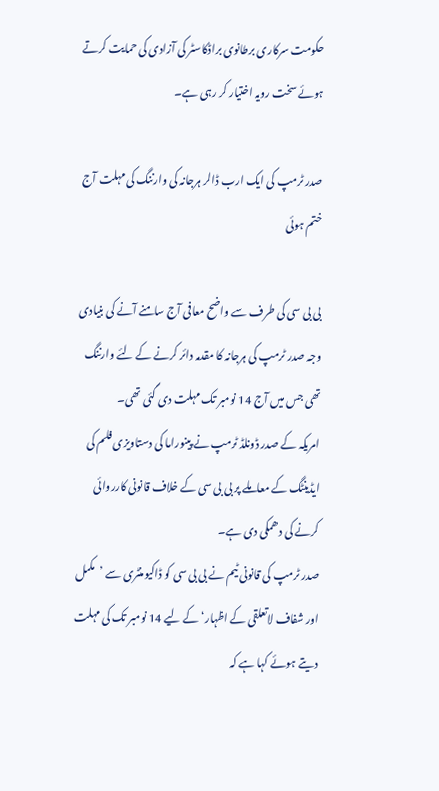حکومت سرکاری برطانوی براڈکاسٹر کی آزادی کی حمایت کرتے ہوئے سخت رویہ اختیار کر رہی ہے۔

صدر ٹرمپ کی ایک ارب ڈالر ہرجانہ کی وارننگ کی مہلت آج ختم ہوئی

بی بی سی کی طرف سے واضح معافی آج سامنے آنے کی بنیادی وجہ صدر ٹرمپ کی ہرجانہ کا مقدمہ دائر کرنے کے لئے وارننگ تھی جس میں آج 14 نومبر تک مہلت دی گئی تھی۔
امریکہ کے صدر ڈونلڈ ٹرمپ نے پینوراما کی دستاویزی فلم کی ایڈینٹگ کے معاملے پر بی بی سی کے خلاف قانونی کارروائی کرنے کی دھمکی دی ہے۔
صدر ٹرمپ کی قانونی ٹیم نے بی بی سی کو ڈاکیومنٹری سے ’مکمل اور شفاف لاتعلقی کے اظہار‘ کے لیے 14 نومبر تک کی مہلت دیتے ہوئے کہا ہے کہ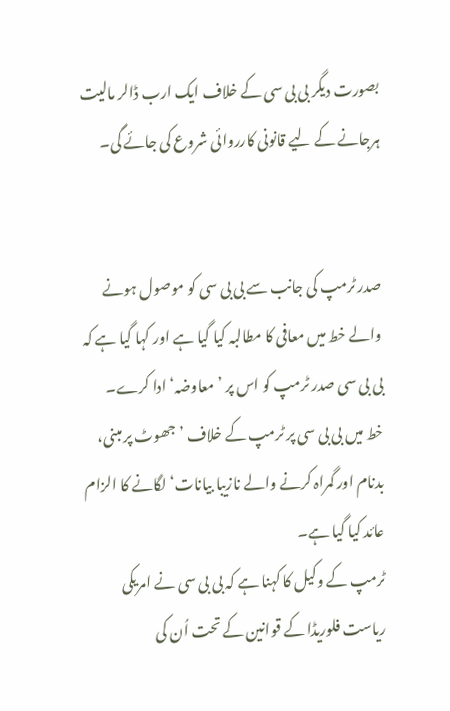بصورت دیگر بی بی سی کے خلاف ایک ارب ڈالر مالیت ہرجانے کے لیے قانونی کارروائی شروع کی جائے گی۔


صدر ٹرمپ کی جانب سے بی بی سی کو موصول ہونے والے خط میں معافی کا مطالبہ کیا گیا ہے اور کہا گیا ہے کہ بی بی سی صدر ٹرمپ کو اس پر ’معاوضہ‘ ادا کرے۔
خط میں بی بی سی پر ٹرمپ کے خلاف ’جھوٹ پر مبنی، بدنام اور گمراہ کرنے والے نازیبا بیانات‘ لگانے کا الزام عائد کیا گیا ہے۔
ٹرمپ کے وکیل کا کہنا ہے کہ بی بی سی نے امریکی ریاست فلوریڈا کے قوانین کے تحت اُن کی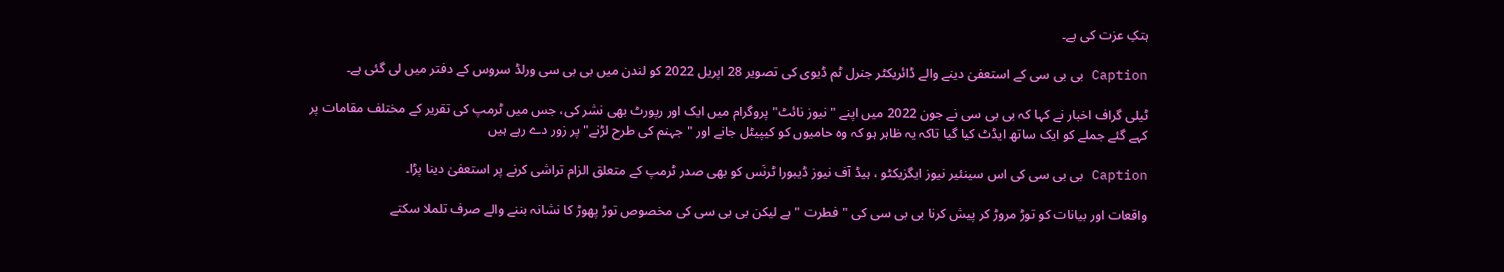ہتکِ عزت کی ہے۔

Caption بی بی سی کے استعفیٰ دینے والے ڈائریکٹر جنرل ٹم ڈیوی کی تصویر 28 اپریل 2022 کو لندن میں بی بی سی ورلڈ سروس کے دفتر میں لی گئی ہے۔

ٹیلی گراف اخبار نے کہا کہ بی بی سی نے جون 2022 میں اپنے "نیوز نائٹ" پروگرام میں ایک اور رپورٹ بھی نشر کی، جس میں ٹرمپ کی تقریر کے مختلف مقامات پر کہے گئے جملے کو ایک ساتھ ایڈٹ کیا گیا تاکہ یہ ظاہر ہو کہ وہ حامیوں کو کیپیٹل جانے اور "جہنم کی طرح لڑنے" پر زور دے رہے ہیں

Caption بی بی سی کی اس سینئیر نیوز ایگزیکٹو ، ہیڈ آف نیوز ڈیبورا ٹرنَس کو بھی صدر ٹرمپ کے متعلق الزام تراشی کرنے پر استعفیٰ دینا پڑا۔

واقعات اور بیانات کو توڑ مروڑ کر پیش کرنا بی بی سی کی "فطرت " ہے لیکن بی بی سی کی مخصوص توڑ پھوڑ کا نشانہ بننے والے صرف تلملا سکتے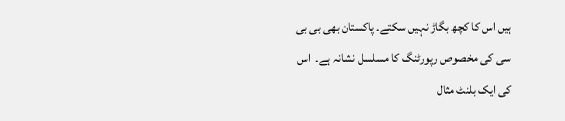ہیں اس کا کچھ بگاڑ نہیں سکتے۔ پاکستان بھی بی بی سی کی مخصوص رپورٹنگ کا مسلسل نشانہ ہے۔  اس کی ایک بلنٹ مثال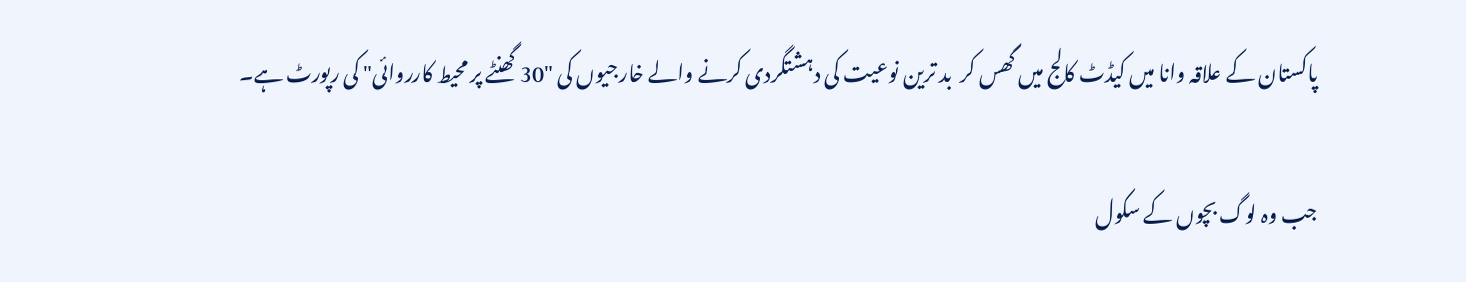پاکستان کے علاقہ وانا میں کیڈٹ کالج میں گھس کر  بد ترین نوعیت کی دہشتگردی کرنے والے خارجیوں کی "30 گھنٹے پر محیط کارروائی" کی رپورٹ ہے۔

جب وہ لوگ بچوں کے سکول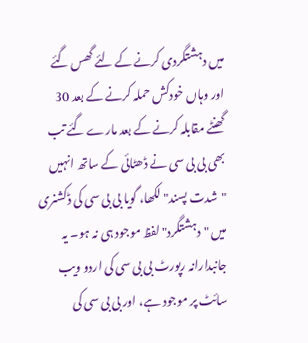میں دہشتگردی کرنے کے لئے گھس گئے اور وہاں خودکش حملہ کرنے کے بعد 30 گھنٹے مقابلہ کرنے کے بعد مارے گئے تب بھی بی بی سی نے ڈھٹائی کے ساتھ انہیں "شدت پسند" لکھا، گویا بی بی سی کی ڈکشنری میں "دہشتگرد" لفظ موجود ہی نہ ہو۔ یہ جانبدارانہ رپورٹ بی بی سی کی اردو ویب سائٹ پر موجود ہے، اور بی بی سی کی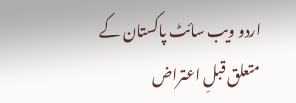اردو ویب سائٹ پاکستان کے متعلق قبلِ اعتراض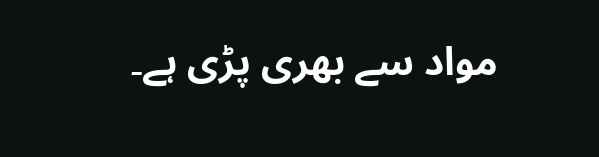مواد سے بھری پڑی ہے۔